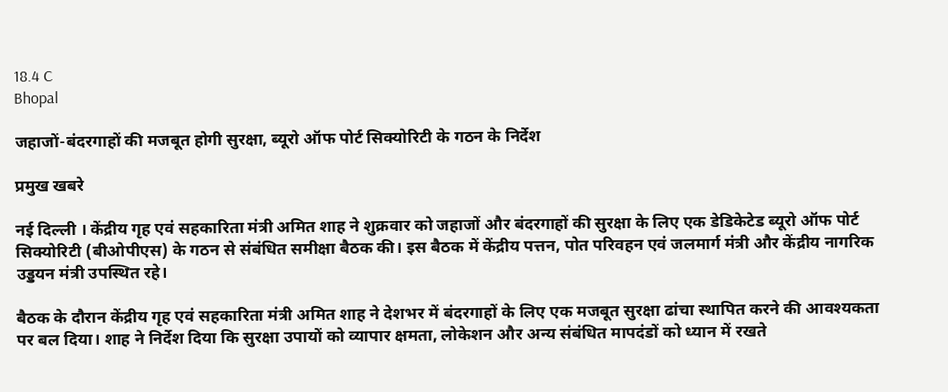18.4 C
Bhopal

जहाजों-बंदरगाहों की मजबूत होगी सुरक्षा, ब्यूरो ऑफ पोर्ट सिक्योरिटी के गठन के निर्देश

प्रमुख खबरे

नई दिल्ली । केंद्रीय गृह एवं सहकारिता मंत्री अमित शाह ने शुक्रवार को जहाजों और बंदरगाहों की सुरक्षा के लिए एक डेडिकेटेड ब्यूरो ऑफ पोर्ट सिक्योरिटी (बीओपीएस) के गठन से संबंधित समीक्षा बैठक की। इस बैठक में केंद्रीय पत्तन, पोत परिवहन एवं जलमार्ग मंत्री और केंद्रीय नागरिक उड्डयन मंत्री उपस्थित रहे।

बैठक के दौरान केंद्रीय गृह एवं सहकारिता मंत्री अमित शाह ने देशभर में बंदरगाहों के लिए एक मजबूत सुरक्षा ढांचा स्थापित करने की आवश्यकता पर बल दिया। शाह ने निर्देश दिया कि सुरक्षा उपायों को व्यापार क्षमता, लोकेशन और अन्य संबंधित मापदंडों को ध्यान में रखते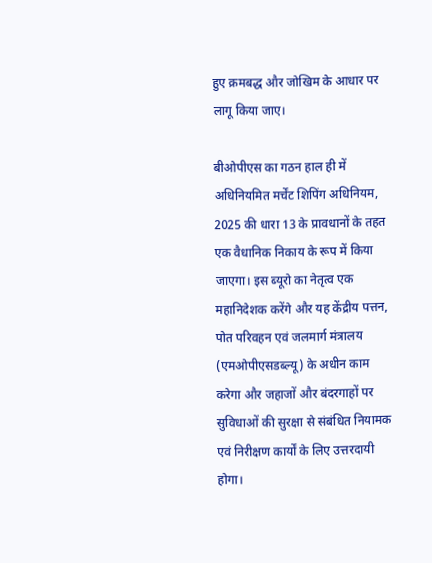हुए क्रमबद्ध और जोखिम के आधार पर लागू किया जाए।

बीओपीएस का गठन हाल ही में अधिनियमित मर्चेंट शिपिंग अधिनियम, 2025 की धारा 13 के प्रावधानों के तहत एक वैधानिक निकाय के रूप में किया जाएगा। इस ब्यूरो का नेतृत्व एक महानिदेशक करेंगे और यह केंद्रीय पत्तन, पोत परिवहन एवं जलमार्ग मंत्रालय (एमओपीएसडब्ल्यू) के अधीन काम करेगा और जहाजों और बंदरगाहों पर सुविधाओं की सुरक्षा से संबंधित नियामक एवं निरीक्षण कार्यों के लिए उत्तरदायी होगा।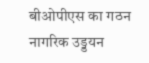बीओपीएस का गठन नागरिक उड्डयन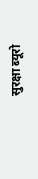सुरक्षा ब्यूरो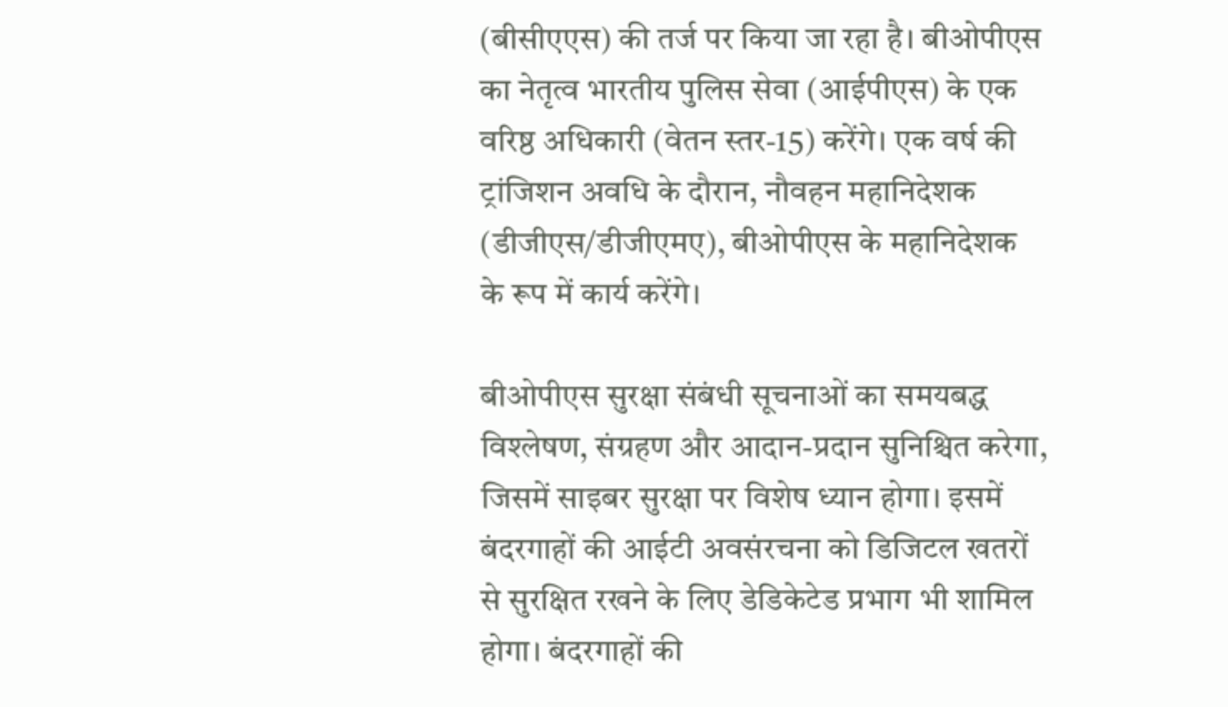(बीसीएएस) की तर्ज पर किया जा रहा है। बीओपीएस का नेतृत्व भारतीय पुलिस सेवा (आईपीएस) के एक वरिष्ठ अधिकारी (वेतन स्तर-15) करेंगे। एक वर्ष की ट्रांजिशन अवधि के दौरान, नौवहन महानिदेशक (डीजीएस/डीजीएमए), बीओपीएस के महानिदेशक के रूप में कार्य करेंगे।

बीओपीएस सुरक्षा संबंधी सूचनाओं का समयबद्ध विश्लेषण, संग्रहण और आदान-प्रदान सुनिश्चित करेगा, जिसमें साइबर सुरक्षा पर विशेष ध्यान होगा। इसमें बंदरगाहों की आईटी अवसंरचना को डिजिटल खतरों से सुरक्षित रखने के लिए डेडिकेटेड प्रभाग भी शामिल होगा। बंदरगाहों की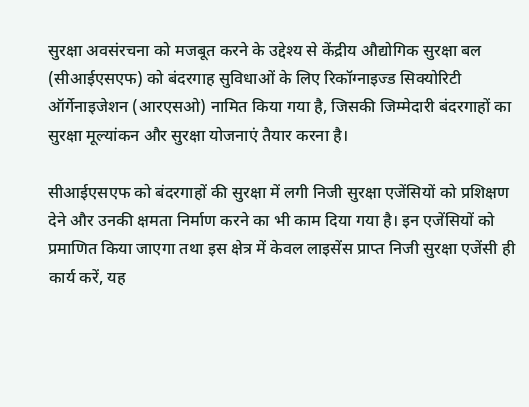सुरक्षा अवसंरचना को मजबूत करने के उद्देश्य से केंद्रीय औद्योगिक सुरक्षा बल (सीआईएसएफ) को बंदरगाह सुविधाओं के लिए रिकॉग्नाइज्ड सिक्योरिटी ऑर्गेनाइजेशन (आरएसओ) नामित किया गया है, जिसकी जिम्मेदारी बंदरगाहों का सुरक्षा मूल्यांकन और सुरक्षा योजनाएं तैयार करना है।

सीआईएसएफ को बंदरगाहों की सुरक्षा में लगी निजी सुरक्षा एजेंसियों को प्रशिक्षण देने और उनकी क्षमता निर्माण करने का भी काम दिया गया है। इन एजेंसियों को प्रमाणित किया जाएगा तथा इस क्षेत्र में केवल लाइसेंस प्राप्त निजी सुरक्षा एजेंसी ही कार्य करें, यह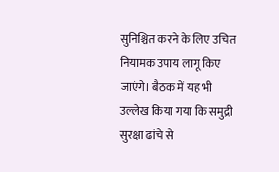सुनिश्चित करने के लिए उचित नियामक उपाय लागू किए जाएंगे। बैठक में यह भी उल्लेख किया गया कि समुद्री सुरक्षा ढांचे से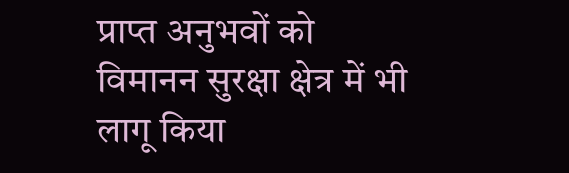प्राप्त अनुभवों को विमानन सुरक्षा क्षेत्र में भी लागू किया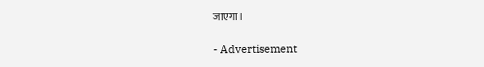जाएगा।

- Advertisement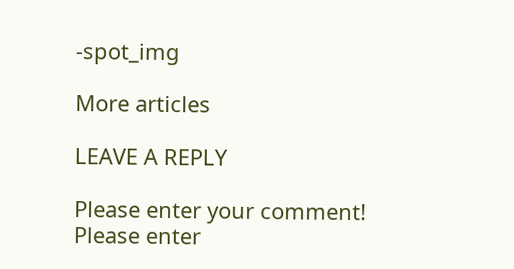-spot_img

More articles

LEAVE A REPLY

Please enter your comment!
Please enter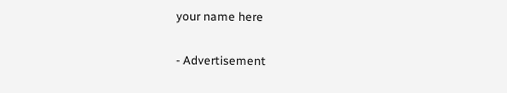your name here

- Advertisement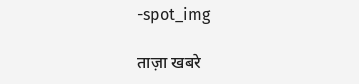-spot_img

ताज़ा खबरे